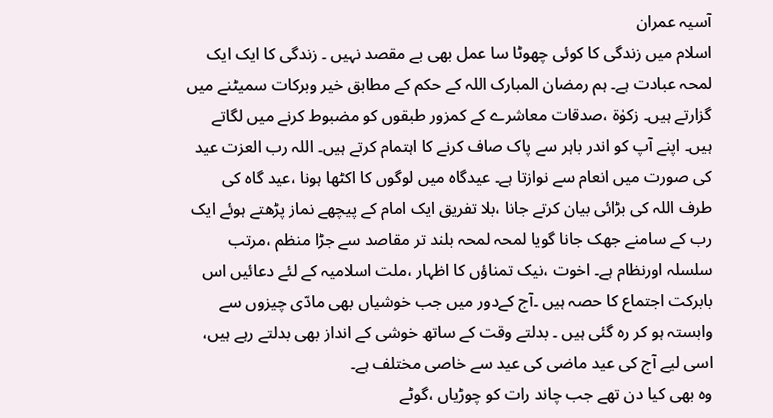آسیہ عمران
اسلام میں زندگی کا کوئی چھوٹا سا عمل بھی بے مقصد نہیں ۔ زندگی کا ایک ایک لمحہ عبادت ہے۔ ہم رمضان المبارک اللہ کے حکم کے مطابق خیر وبرکات سمیٹنے میں گزارتے ہیں۔ زکوٰۃ ،صدقات معاشرے کے کمزور طبقوں کو مضبوط کرنے میں لگاتے ہیں۔ اپنے آپ کو اندر باہر سے پاک صاف کرنے کا اہتمام کرتے ہیں۔ اللہ رب العزت عید کی صورت میں انعام سے نوازتا ہے۔ عیدگاہ میں لوگوں کا اکٹھا ہونا ،عید گاہ کی طرف اللہ کی بڑائی بیان کرتے جانا ،بلا تفریق ایک امام کے پیچھے نماز پڑھتے ہوئے ایک رب کے سامنے جھک جانا گویا لمحہ لمحہ بلند تر مقاصد سے جڑا منظم ،مرتب سلسلہ اورنظام ہے۔ اخوت ،نیک تمناؤں کا اظہار ،ملت اسلامیہ کے لئے دعائیں اس بابرکت اجتماع کا حصہ ہیں ۔آج کےدور میں جب خوشیاں بھی مادّی چیزوں سے وابستہ ہو کر رہ گئی ہیں ۔ بدلتے وقت کے ساتھ خوشی کے انداز بھی بدلتے رہے ہیں، اسی لیے آج کی عید ماضی کی عید سے خاصی مختلف ہے۔
وہ بھی کیا دن تھے جب چاند رات کو چوڑیاں ،گوٹے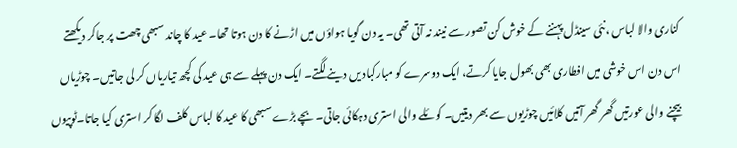کناری والا لباس ،نئی سینڈل پہننے کے خوش کن تصور سے نیند نہ آتی تھی۔ یہ دن گویا ہواؤں میں اڑنے کا دن ہوتا تھا۔ عید کا چاند سبھی چھت پر جاکر دیکھتے اس دن اس خوشی میں افطاری بھی بھول جایا کرتے، ایک دوسرے کو مبارکباد یں دینے لگتے۔ ایک دن پہلے سے ہی عید کی کچھ تیاریاں کر لی جاتیں۔ چوڑیاں بیچنے والی عورتیں گھر گھر آتیں کلائیں چوڑیوں سے بھر دیتیں۔ کوئلے والی استری دہکائی جاتی۔ بچے بڑے سبھی کا عید کا لباس کلف لگا کر استری کیا جاتا۔ٹوپیوں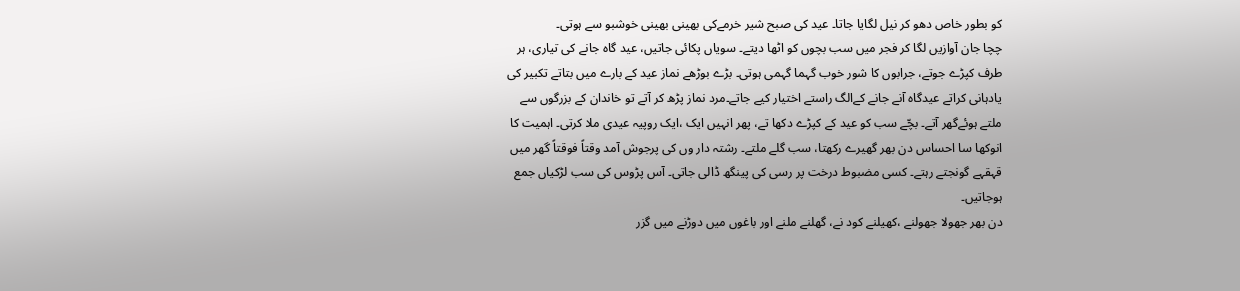کو بطور خاص دھو کر نیل لگایا جاتا۔ عید کی صبح شیر خرمےکی بھینی بھینی خوشبو سے ہوتی۔
چچا جان آوازیں لگا کر فجر میں سب بچوں کو اٹھا دیتے۔ سویاں پکائی جاتیں، عید گاہ جانے کی تیاری، ہر طرف کپڑے جوتے، جرابوں کا شور خوب گہما گہمی ہوتی۔ بڑے بوڑھے نماز عید کے بارے میں بتاتے تکبیر کی یادہانی کراتے عیدگاہ آنے جانے کےالگ راستے اختیار کیے جاتے۔مرد نماز پڑھ کر آتے تو خاندان کے بزرگوں سے ملتے ہوئےگھر آتے۔ بچّے سب کو عید کے کپڑے دکھا تے، پھر انہیں ایک ،ایک روپیہ عیدی ملا کرتی۔ اہمیت کا انوکھا سا احساس دن بھر گھیرے رکھتا، سب گلے ملتے۔ رشتہ دار وں کی پرجوش آمد وقتاً فوقتاً گھر میں قہقہے گونجتے رہتے۔ کسی مضبوط درخت پر رسی کی پینگھ ڈالی جاتی۔ آس پڑوس کی سب لڑکیاں جمع ہوجاتیں۔
دن بھر جھولا جھولنے ،کھیلنے کود نے، گھلنے ملنے اور باغوں میں دوڑنے میں گزر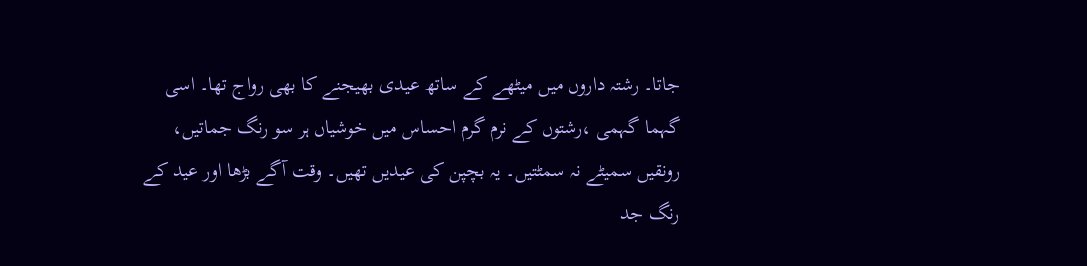جاتا۔ رشتہ داروں میں میٹھے کے ساتھ عیدی بھیجنے کا بھی رواج تھا۔ اسی گہما گہمی ،رشتوں کے نرم گرم احساس میں خوشیاں ہر سو رنگ جماتیں، رونقیں سمیٹے نہ سمٹتیں۔ یہ بچپن کی عیدیں تھیں۔ وقت آگے بڑھا اور عید کے رنگ جد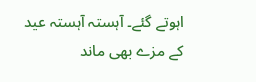اہوتے گئے۔ آہستہ آہستہ عید کے مزے بھی ماند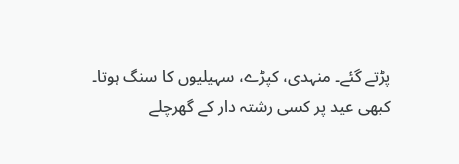پڑتے گئے۔ منہدی، کپڑے، سہیلیوں کا سنگ ہوتا۔ کبھی عید پر کسی رشتہ دار کے گھرچلے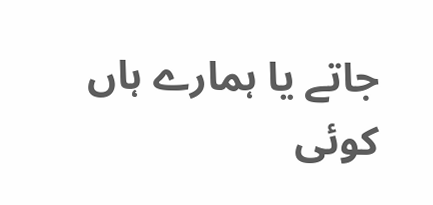جاتے یا ہمارے ہاں کوئی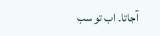آجاتا۔ اب تو سب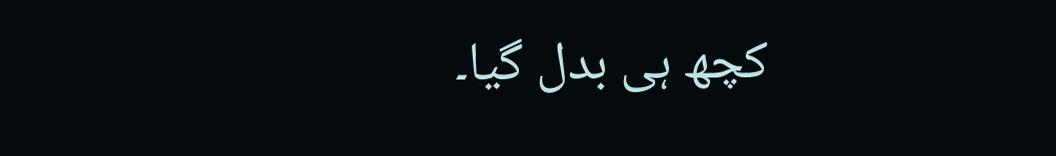کچھ ہی بدل گیا۔